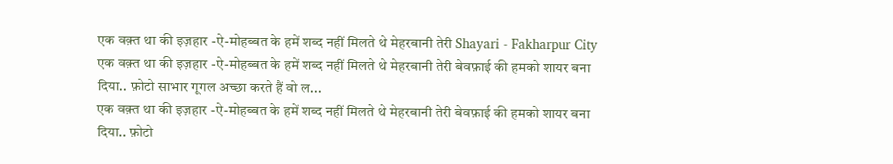एक वक़्त था की इज़हार -ऐ-मोहब्बत के हमें शब्द नहीं मिलते थे मेहरबानी तेरी Shayari - Fakharpur City
एक वक़्त था की इज़हार -ऐ-मोहब्बत के हमें शब्द नहीं मिलते थे मेहरबानी तेरी बेवफ़ाई की हमको शायर बना दिया.. फ़ोटो साभार गूगल अच्छा करते हैं वो ल...
एक वक़्त था की इज़हार -ऐ-मोहब्बत के हमें शब्द नहीं मिलते थे मेहरबानी तेरी बेवफ़ाई की हमको शायर बना दिया.. फ़ोटो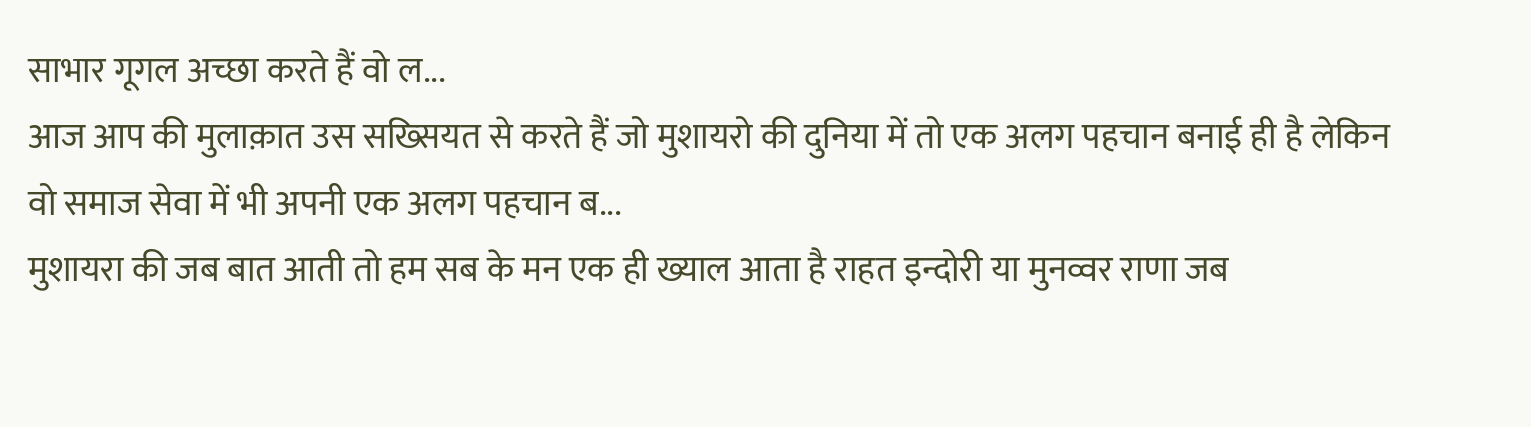साभार गूगल अच्छा करते हैं वो ल...
आज आप की मुलाक़ात उस सख्सियत से करते हैं जो मुशायरो की दुनिया में तो एक अलग पहचान बनाई ही है लेकिन वो समाज सेवा में भी अपनी एक अलग पहचान ब...
मुशायरा की जब बात आती तो हम सब के मन एक ही ख्याल आता है राहत इन्दोरी या मुनव्वर राणा जब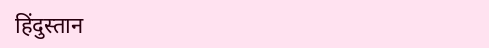हिंदुस्तान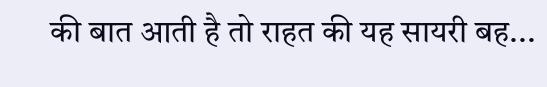की बात आती है तो राहत की यह सायरी बह...